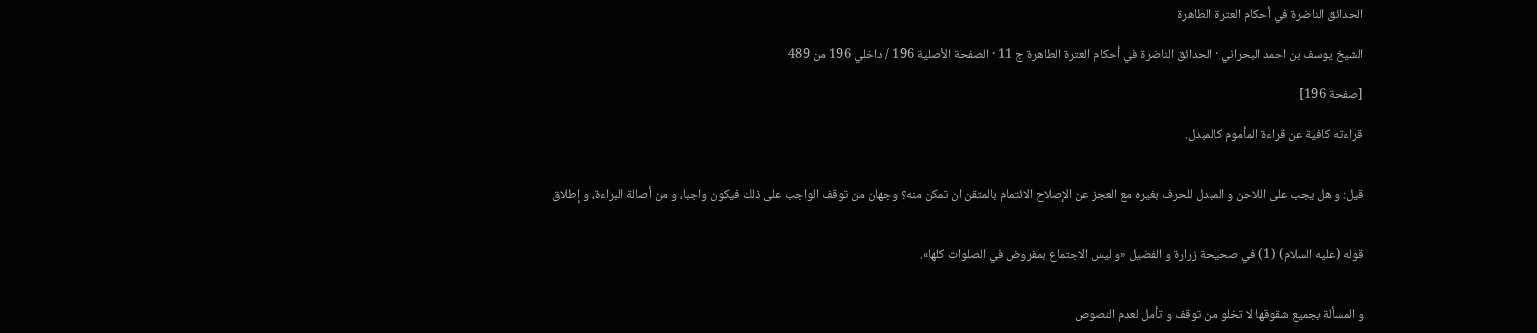الحدائق الناضرة في أحكام العترة الطاهرة

الشيخ يوسف بن احمد البحراني · الحدائق الناضرة في أحكام العترة الطاهرة ج 11 · الصفحة الأصلية 196 / داخلي 196 من 489

[صفحة 196]

قراءته كافية عن قراءة المأموم كالمبدل.


قيل: و هل يجب على اللاحن و المبدل للحرف بغيره مع العجز عن الإصلاح الائتمام بالمتقن ان تمكن منه؟ وجهان من توقف الواجب على ذلك فيكون واجبا، و من أصالة البراءة، و إطلاق


قوله (عليه السلام) (1) في صحيحة زرارة و الفضيل «و ليس الاجتماع بمفروض في الصلوات كلها».


و المسألة بجميع شقوقها لا تخلو من توقف و تأمل لعدم النصوص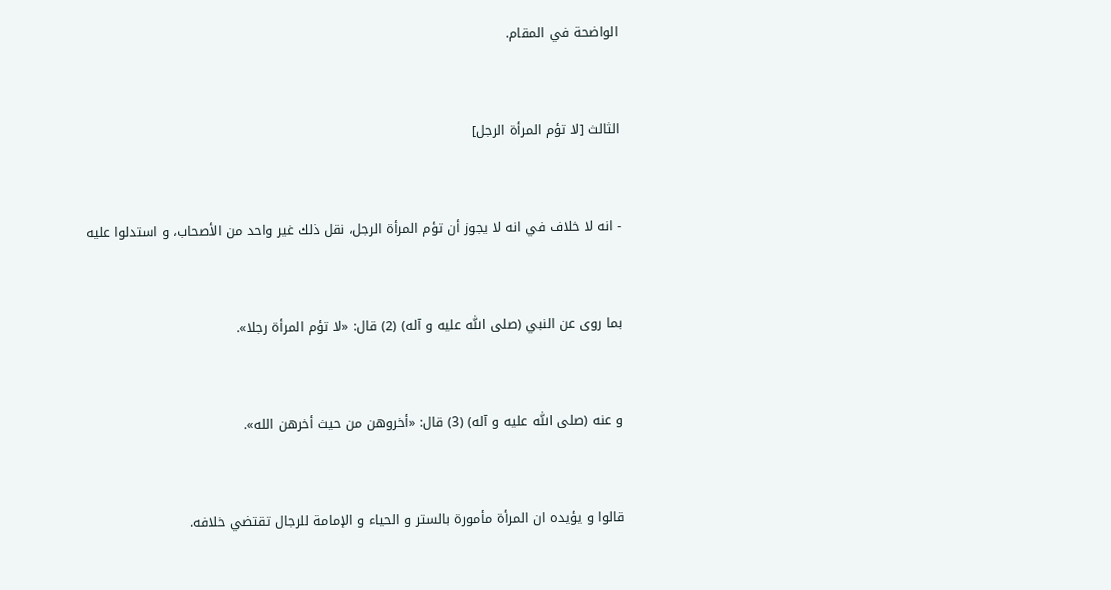الواضحة في المقام.


الثالث [لا تؤم المرأة الرجل]


- انه لا خلاف في انه لا يجوز أن تؤم المرأة الرجل، نقل ذلك غير واحد من الأصحاب، و استدلوا عليه


بما روى عن النبي (صلى اللّٰه عليه و آله) (2) قال: «لا تؤم المرأة رجلا».


و عنه (صلى اللّٰه عليه و آله) (3) قال: «أخروهن من حيث أخرهن الله».


قالوا و يؤيده ان المرأة مأمورة بالستر و الحياء و الإمامة للرجال تقتضي خلافه.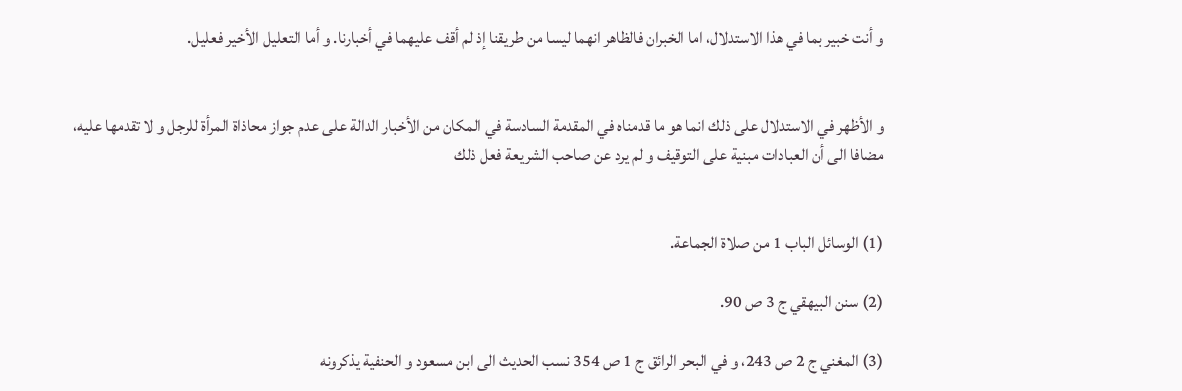و أنت خبير بما في هذا الاستدلال، اما الخبران فالظاهر انهما ليسا من طريقنا إذ لم أقف عليهما في أخبارنا. و أما التعليل الأخير فعليل.


و الأظهر في الاستدلال على ذلك انما هو ما قدمناه في المقدمة السادسة في المكان من الأخبار الدالة على عدم جواز محاذاة المرأة للرجل و لا تقدمها عليه، مضافا الى أن العبادات مبنية على التوقيف و لم يرد عن صاحب الشريعة فعل ذلك


(1) الوسائل الباب 1 من صلاة الجماعة.

(2) سنن البيهقي ج 3 ص 90.

(3) المغني ج 2 ص 243، و في البحر الرائق ج 1 ص 354 نسب الحديث الى ابن مسعود و الحنفية يذكرونه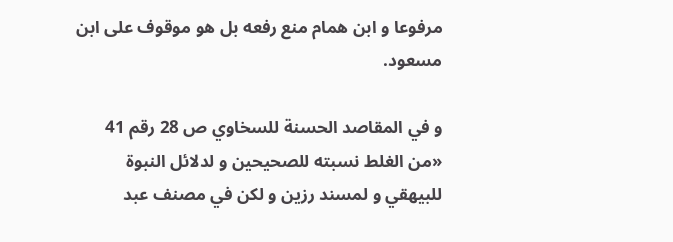مرفوعا و ابن همام منع رفعه بل هو موقوف على ابن مسعود.

و في المقاصد الحسنة للسخاوي ص 28 رقم 41 «من الغلط نسبته للصحيحين و لدلائل النبوة للبيهقي و لمسند رزين و لكن في مصنف عبد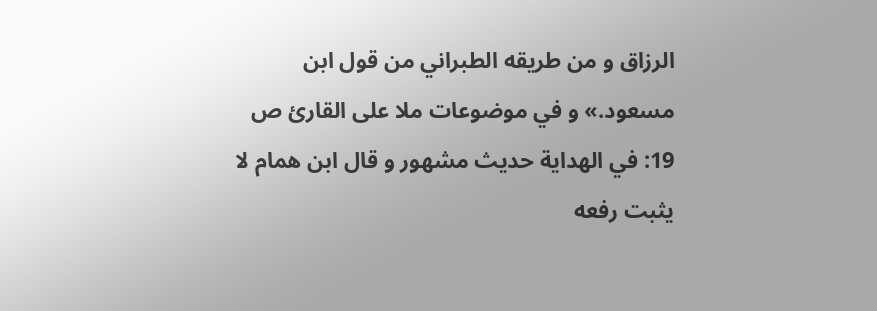الرزاق و من طريقه الطبراني من قول ابن مسعود.» و في موضوعات ملا على القارئ ص 19: في الهداية حديث مشهور و قال ابن همام لا يثبت رفعه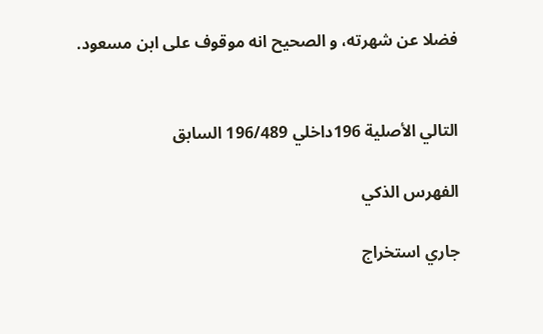فضلا عن شهرته، و الصحيح انه موقوف على ابن مسعود.


التالي الأصلية 196داخلي 196/489 السابق

الفهرس الذكي

جاري استخراج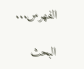الفهرس...

البحث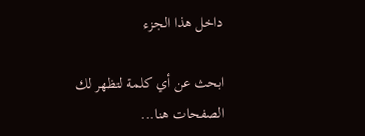داخل هذا الجزء

ابحث عن أي كلمة لتظهر لك الصفحات هنا...